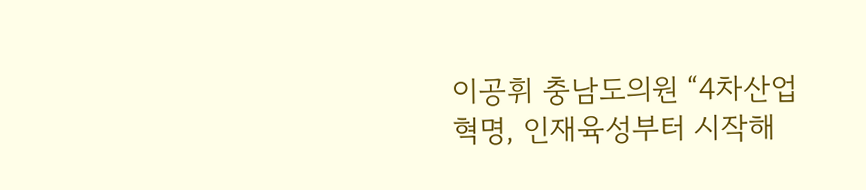이공휘 충남도의원 “4차산업혁명, 인재육성부터 시작해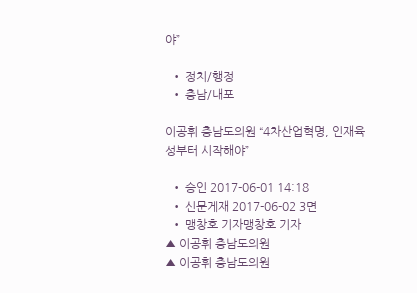야”

  • 정치/행정
  • 충남/내포

이공휘 충남도의원 “4차산업혁명, 인재육성부터 시작해야”

  • 승인 2017-06-01 14:18
  • 신문게재 2017-06-02 3면
  • 맹창호 기자맹창호 기자
▲ 이공휘 충남도의원
▲ 이공휘 충남도의원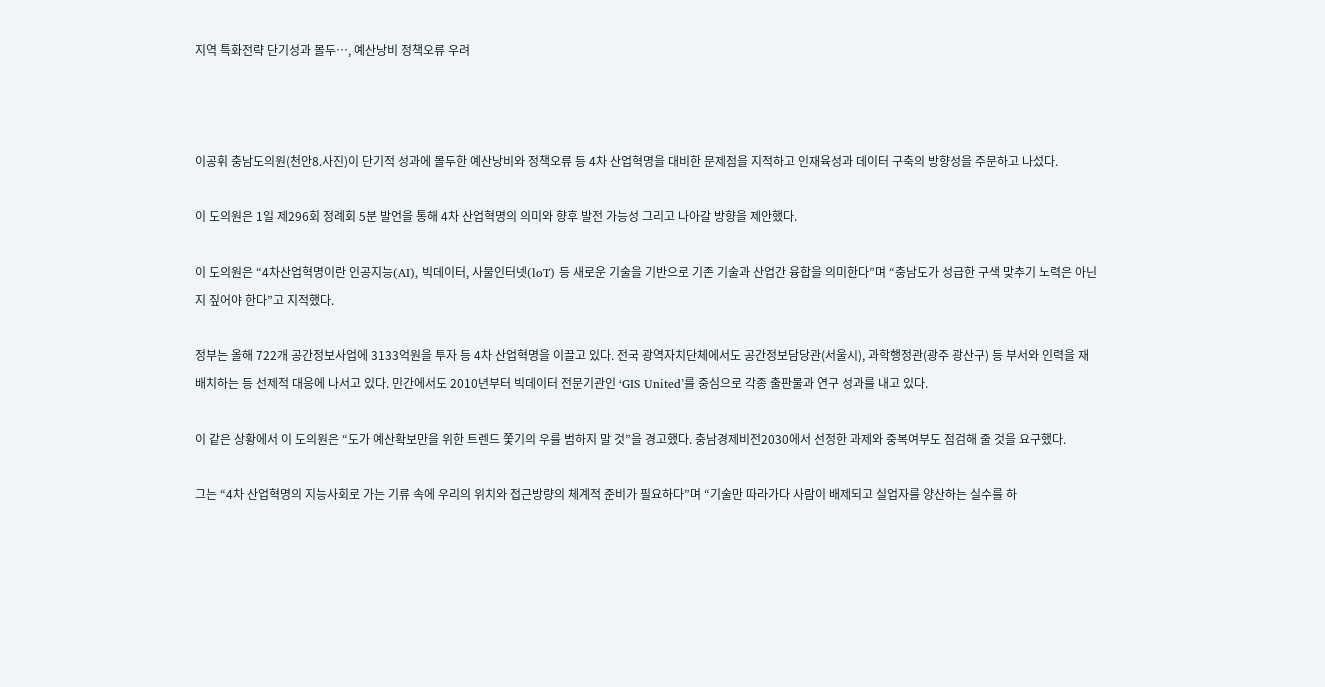지역 특화전략 단기성과 몰두…, 예산낭비 정책오류 우려



이공휘 충남도의원(천안8.사진)이 단기적 성과에 몰두한 예산낭비와 정책오류 등 4차 산업혁명을 대비한 문제점을 지적하고 인재육성과 데이터 구축의 방향성을 주문하고 나섰다.

이 도의원은 1일 제296회 정례회 5분 발언을 통해 4차 산업혁명의 의미와 향후 발전 가능성 그리고 나아갈 방향을 제안했다.

이 도의원은 “4차산업혁명이란 인공지능(AI), 빅데이터, 사물인터넷(loT) 등 새로운 기술을 기반으로 기존 기술과 산업간 융합을 의미한다”며 “충남도가 성급한 구색 맞추기 노력은 아닌지 짚어야 한다”고 지적했다.

정부는 올해 722개 공간정보사업에 3133억원을 투자 등 4차 산업혁명을 이끌고 있다. 전국 광역자치단체에서도 공간정보담당관(서울시), 과학행정관(광주 광산구) 등 부서와 인력을 재배치하는 등 선제적 대응에 나서고 있다. 민간에서도 2010년부터 빅데이터 전문기관인 ‘GIS United’를 중심으로 각종 출판물과 연구 성과를 내고 있다.

이 같은 상황에서 이 도의원은 “도가 예산확보만을 위한 트렌드 쫓기의 우를 범하지 말 것”을 경고했다. 충남경제비전2030에서 선정한 과제와 중복여부도 점검해 줄 것을 요구했다.

그는 “4차 산업혁명의 지능사회로 가는 기류 속에 우리의 위치와 접근방량의 체계적 준비가 필요하다”며 “기술만 따라가다 사람이 배제되고 실업자를 양산하는 실수를 하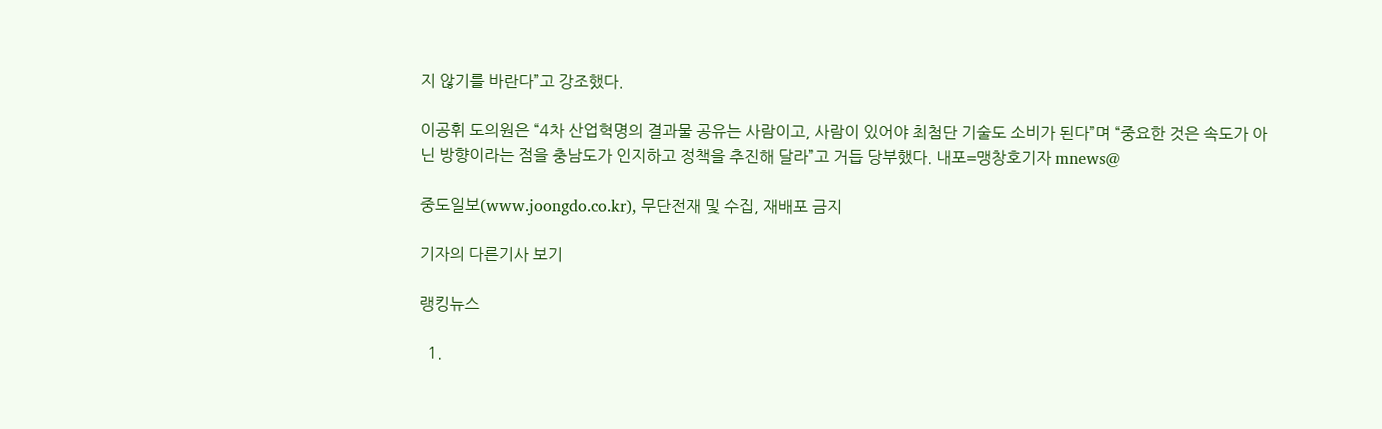지 않기를 바란다”고 강조했다.

이공휘 도의원은 “4차 산업혁명의 결과물 공유는 사람이고, 사람이 있어야 최첨단 기술도 소비가 된다”며 “중요한 것은 속도가 아닌 방향이라는 점을 충남도가 인지하고 정책을 추진해 달라”고 거듭 당부했다. 내포=맹창호기자 mnews@

중도일보(www.joongdo.co.kr), 무단전재 및 수집, 재배포 금지

기자의 다른기사 보기

랭킹뉴스

  1.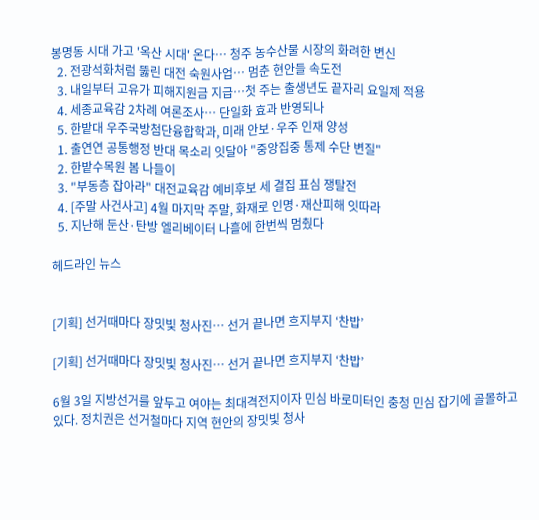봉명동 시대 가고 '옥산 시대' 온다… 청주 농수산물 시장의 화려한 변신
  2. 전광석화처럼 뚫린 대전 숙원사업… 멈춘 현안들 속도전
  3. 내일부터 고유가 피해지원금 지급…첫 주는 출생년도 끝자리 요일제 적용
  4. 세종교육감 2차례 여론조사… 단일화 효과 반영되나
  5. 한밭대 우주국방첨단융합학과, 미래 안보·우주 인재 양성
  1. 출연연 공통행정 반대 목소리 잇달아 "중앙집중 통제 수단 변질"
  2. 한밭수목원 봄 나들이
  3. "부동층 잡아라" 대전교육감 예비후보 세 결집 표심 쟁탈전
  4. [주말 사건사고] 4월 마지막 주말, 화재로 인명·재산피해 잇따라
  5. 지난해 둔산·탄방 엘리베이터 나흘에 한번씩 멈췄다

헤드라인 뉴스


[기획] 선거때마다 장밋빛 청사진… 선거 끝나면 흐지부지 ‘찬밥’

[기획] 선거때마다 장밋빛 청사진… 선거 끝나면 흐지부지 ‘찬밥’

6월 3일 지방선거를 앞두고 여야는 최대격전지이자 민심 바로미터인 충청 민심 잡기에 골몰하고 있다. 정치권은 선거철마다 지역 현안의 장밋빛 청사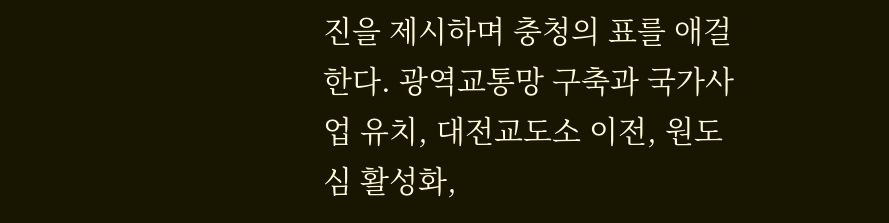진을 제시하며 충청의 표를 애걸한다. 광역교통망 구축과 국가사업 유치, 대전교도소 이전, 원도심 활성화,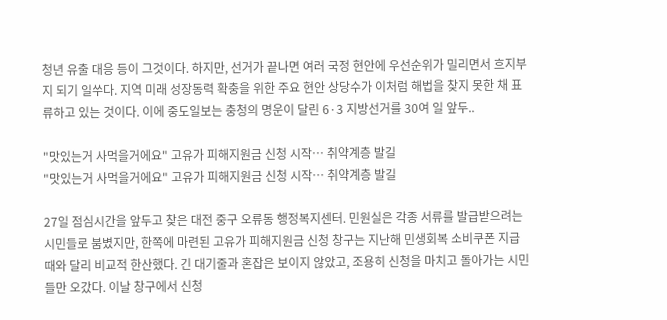청년 유출 대응 등이 그것이다. 하지만, 선거가 끝나면 여러 국정 현안에 우선순위가 밀리면서 흐지부지 되기 일쑤다. 지역 미래 성장동력 확충을 위한 주요 현안 상당수가 이처럼 해법을 찾지 못한 채 표류하고 있는 것이다. 이에 중도일보는 충청의 명운이 달린 6·3 지방선거를 30여 일 앞두..

"맛있는거 사먹을거에요" 고유가 피해지원금 신청 시작… 취약계층 발길
"맛있는거 사먹을거에요" 고유가 피해지원금 신청 시작… 취약계층 발길

27일 점심시간을 앞두고 찾은 대전 중구 오류동 행정복지센터. 민원실은 각종 서류를 발급받으려는 시민들로 붐볐지만, 한쪽에 마련된 고유가 피해지원금 신청 창구는 지난해 민생회복 소비쿠폰 지급 때와 달리 비교적 한산했다. 긴 대기줄과 혼잡은 보이지 않았고, 조용히 신청을 마치고 돌아가는 시민들만 오갔다. 이날 창구에서 신청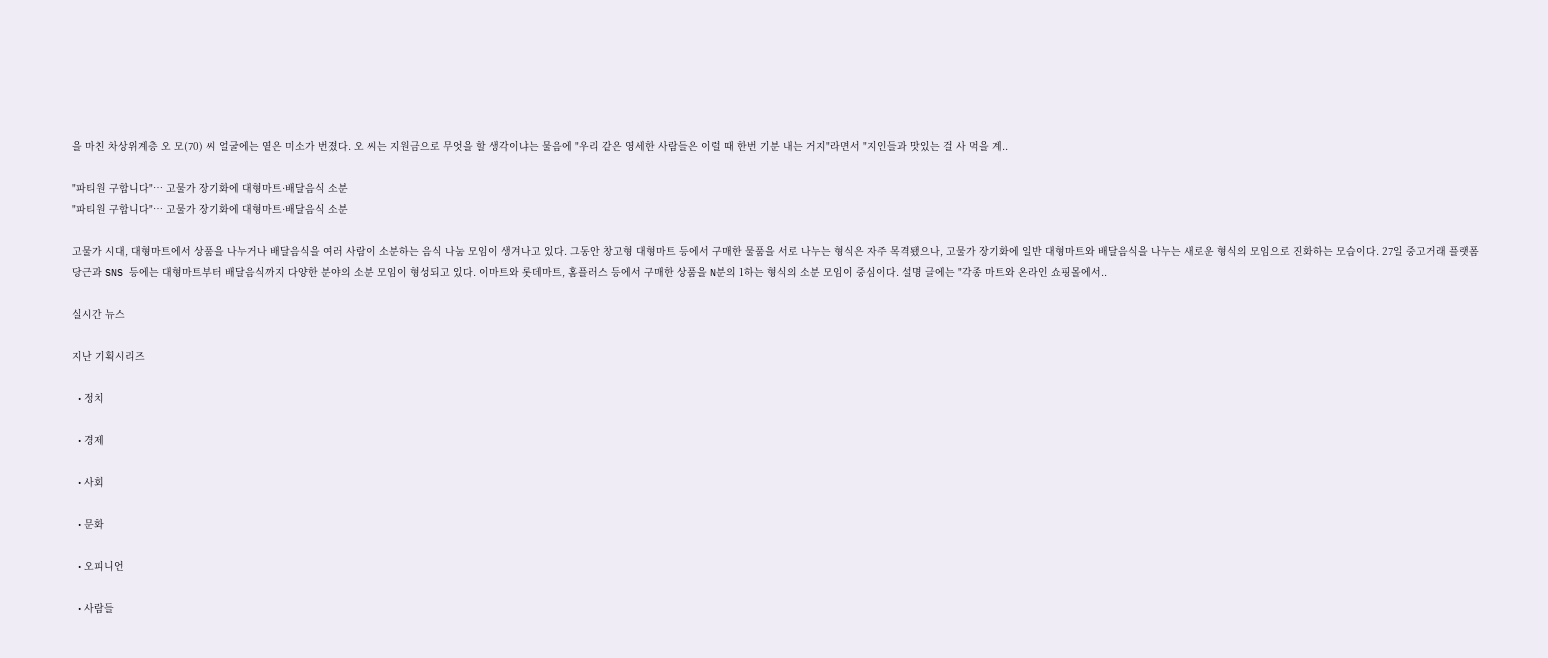을 마친 차상위계층 오 모(70) 씨 얼굴에는 옅은 미소가 번졌다. 오 씨는 지원금으로 무엇을 할 생각이냐는 물음에 "우리 같은 영세한 사람들은 이럴 때 한번 기분 내는 거지"라면서 "지인들과 맛있는 걸 사 먹을 계..

"파티원 구합니다"… 고물가 장기화에 대형마트·배달음식 소분
"파티원 구합니다"… 고물가 장기화에 대형마트·배달음식 소분

고물가 시대, 대형마트에서 상품을 나누거나 배달음식을 여러 사람이 소분하는 음식 나눔 모임이 생겨나고 있다. 그동안 창고형 대형마트 등에서 구매한 물품을 서로 나누는 형식은 자주 목격됐으나, 고물가 장기화에 일반 대형마트와 배달음식을 나누는 새로운 형식의 모임으로 진화하는 모습이다. 27일 중고거래 플랫폼 당근과 SNS 등에는 대형마트부터 배달음식까지 다양한 분야의 소분 모임이 형성되고 있다. 이마트와 롯데마트, 홈플러스 등에서 구매한 상품을 N분의 1하는 형식의 소분 모임이 중심이다. 설명 글에는 "각종 마트와 온라인 쇼핑몰에서..

실시간 뉴스

지난 기획시리즈

  • 정치

  • 경제

  • 사회

  • 문화

  • 오피니언

  • 사람들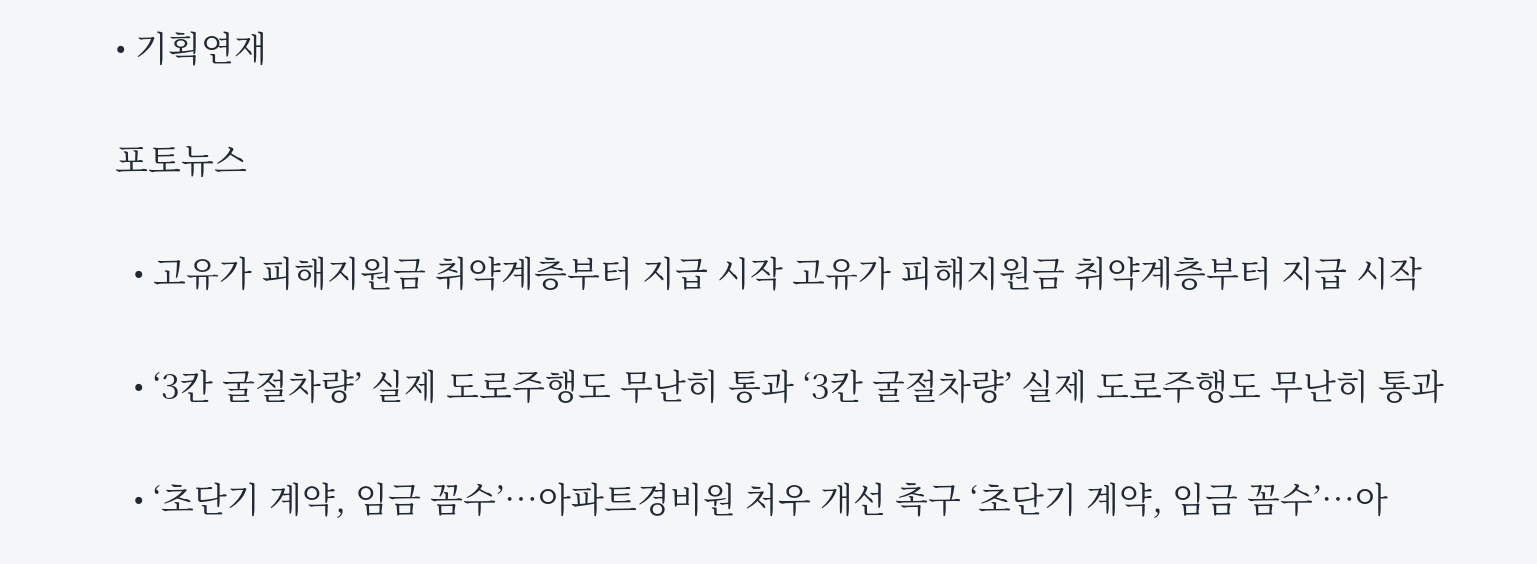• 기획연재

포토뉴스

  • 고유가 피해지원금 취약계층부터 지급 시작 고유가 피해지원금 취약계층부터 지급 시작

  • ‘3칸 굴절차량’ 실제 도로주행도 무난히 통과 ‘3칸 굴절차량’ 실제 도로주행도 무난히 통과

  • ‘초단기 계약, 임금 꼼수’…아파트경비원 처우 개선 촉구 ‘초단기 계약, 임금 꼼수’…아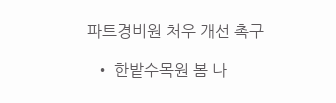파트경비원 처우 개선 촉구

  • 한밭수목원 봄 나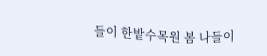들이 한밭수목원 봄 나들이